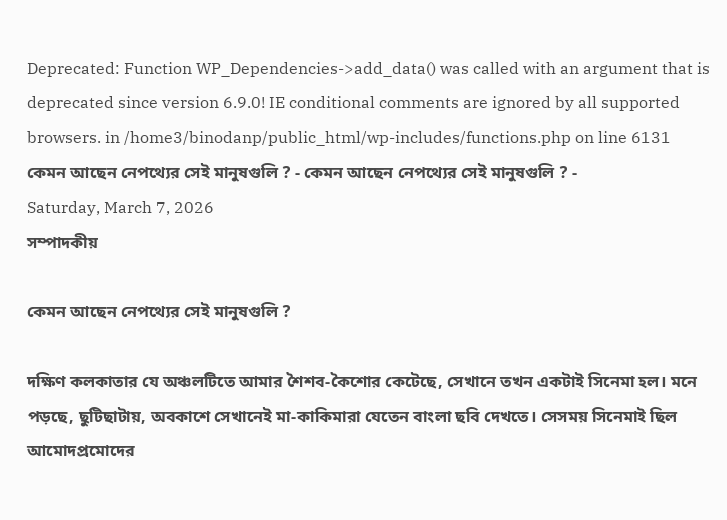Deprecated: Function WP_Dependencies->add_data() was called with an argument that is deprecated since version 6.9.0! IE conditional comments are ignored by all supported browsers. in /home3/binodanp/public_html/wp-includes/functions.php on line 6131
কেমন আছেন নেপথ্যের সেই মানুষগুলি ? - কেমন আছেন নেপথ্যের সেই মানুষগুলি ? -
Saturday, March 7, 2026
সম্পাদকীয়

কেমন আছেন নেপথ্যের সেই মানুষগুলি ?

দক্ষিণ কলকাতার যে অঞ্চলটিতে আমার শৈশব-কৈশোর কেটেছে, সেখানে তখন একটাই সিনেমা হল। মনে পড়ছে, ছুটিছাটায়, অবকাশে সেখানেই মা-কাকিমারা যেতেন বাংলা ছবি দেখতে। সেসময় সিনেমাই ছিল আমোদপ্রমোদের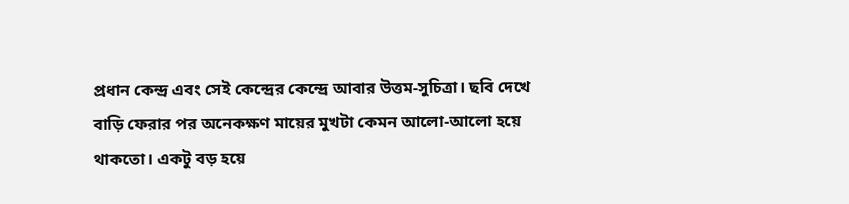প্রধান কেন্দ্র এবং সেই কেন্দ্রের কেন্দ্রে আবার উত্তম-সুচিত্রা। ছবি দেখে বাড়ি ফেরার পর অনেকক্ষণ মায়ের মুখটা কেমন আলো-আলো হয়ে থাকতো। একটু বড় হয়ে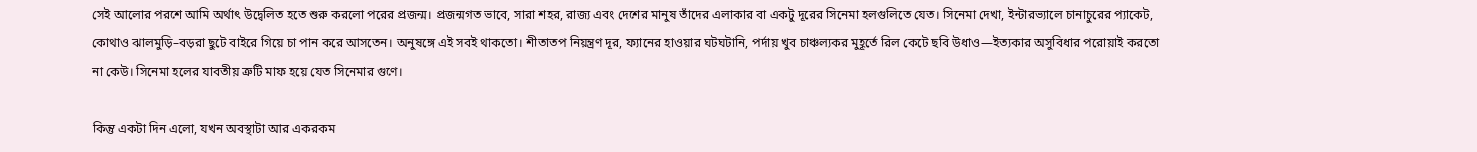সেই আলোর পরশে আমি অর্থাৎ উদ্বেলিত হতে শুরু করলো পরের প্রজন্ম। প্রজন্মগত ভাবে, সারা শহর, রাজ্য এবং দেশের মানুষ তাঁদের এলাকার বা একটু দূরের সিনেমা হলগুলিতে যেত। সিনেমা দেখা, ইন্টারভ্যালে চানাচুরের প্যাকেট, কোথাও ঝালমুড়ি–বড়রা ছুটে বাইরে গিয়ে চা পান করে আসতেন। অনুষঙ্গে এই সবই থাকতো। শীতাতপ নিয়ন্ত্রণ দূর, ফ্যানের হাওয়ার ঘটঘটানি, পর্দায় খুব চাঞ্চল্যকর মুহূর্তে রিল কেটে ছবি উধাও―ইত্যকার অসুবিধার পরোয়াই করতো না কেউ। সিনেমা হলের যাবতীয় ত্রুটি মাফ হয়ে যেত সিনেমার গুণে।

কিন্তু একটা দিন এলো, যখন অবস্থাটা আর একরকম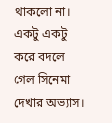থাকলো না। একটু একটু করে বদলে গেল সিনেমা দেখার অভ্যাস।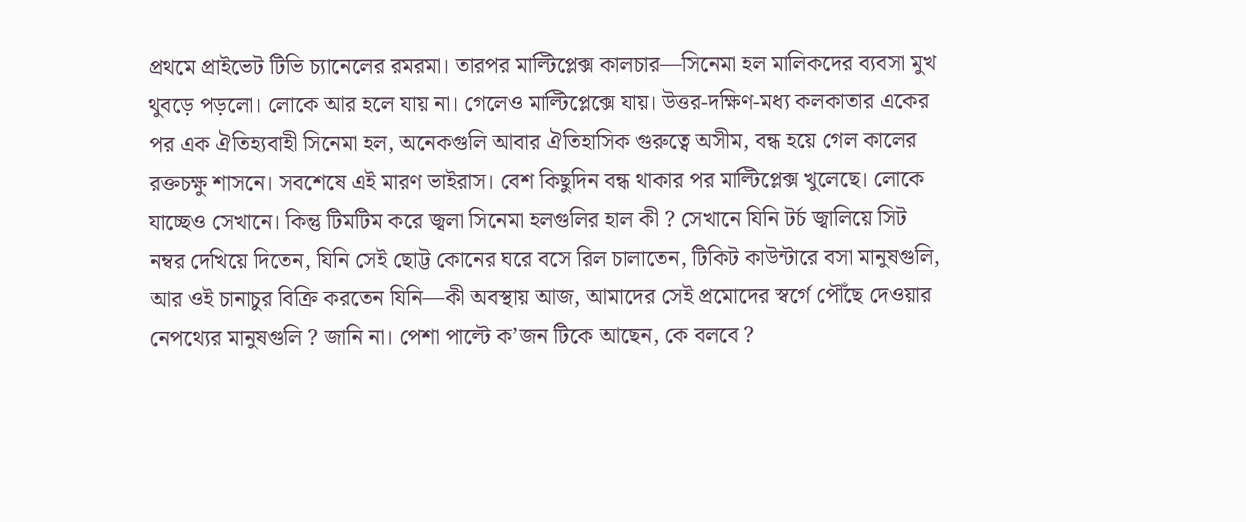প্রথমে প্রাইভেট টিভি চ্যানেলের রমরমা। তারপর মাল্টিপ্লেক্স কালচার―সিনেমা হল মালিকদের ব্যবসা মুখ থুবড়ে পড়লো। লোকে আর হলে যায় না। গেলেও মাল্টিপ্লেক্সে যায়। উত্তর-দক্ষিণ-মধ্য কলকাতার একের পর এক ঐতিহ্যবাহী সিনেমা হল, অনেকগুলি আবার ঐতিহাসিক গুরুত্বে অসীম, বন্ধ হয়ে গেল কালের রক্তচক্ষু শাসনে। সবশেষে এই মারণ ভাইরাস। বেশ কিছুদিন বন্ধ থাকার পর মাল্টিপ্লেক্স খুলেছে। লোকে যাচ্ছেও সেখানে। কিন্তু টিমটিম করে জ্বলা সিনেমা হলগুলির হাল কী ? সেখানে যিনি টর্চ জ্বালিয়ে সিট নম্বর দেখিয়ে দিতেন, যিনি সেই ছোট্ট কোনের ঘরে বসে রিল চালাতেন, টিকিট কাউন্টারে বসা মানুষগুলি, আর ওই চানাচুর বিক্রি করতেন যিনি―কী অবস্থায় আজ, আমাদের সেই প্রমোদের স্বর্গে পৌঁছে দেওয়ার নেপথ্যের মানুষগুলি ? জানি না। পেশা পাল্টে ক’জন টিকে আছেন, কে বলবে ?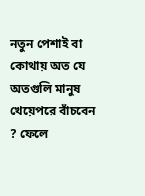নতুন পেশাই বা কোথায় অত যে অতগুলি মানুষ খেয়েপরে বাঁচবেন ? ফেলে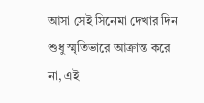আসা সেই সিনেমা দেখার দিন শুধু স্মৃতিভারে আক্রান্ত করে না, এই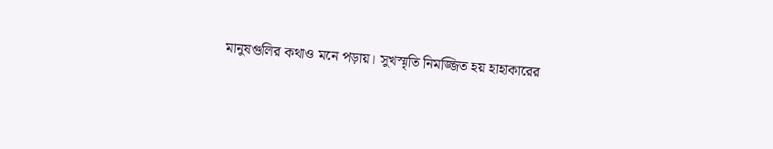মানুষগুলির কথাও মনে পড়ায়। সুখস্মৃতি নিমজ্জিত হয় হাহাকারের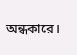অন্ধকারে।